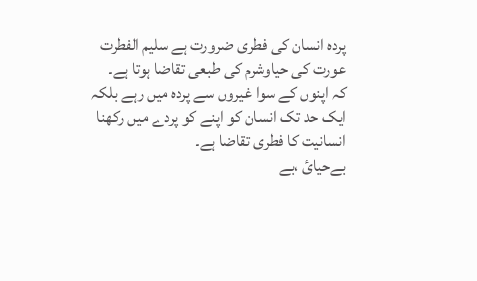پردہ انسان کی فطری ضرورت ہے سلیم الفطرت عورت کی حیاوشرم کی طبعی تقاضا ہوتا ہے۔
کہ اپنوں کے سوا غیروں سے پردہ میں رہے بلکہ ایک حد تک انسان کو اپنے کو پردے میں رکھنا انسانیت کا فطری تقاضا ہے۔
بےحیائ ،بے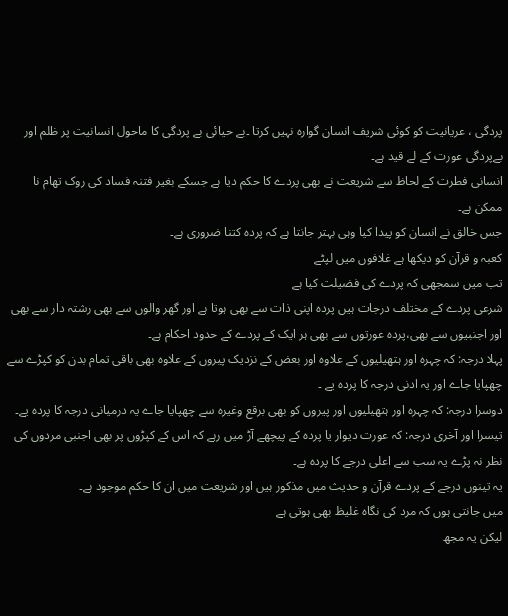پردگی ، عریانیت کو کوئی شریف انسان گوارہ نہیں کرتا ۔بے حیائی بے پردگی کا ماحول انسانیت پر ظلم اور بےپردگی عورت کے لے قید ہے۔
انسانی فطرت کے لحاظ سے شریعت نے بھی پردے کا حکم دیا ہے جسکے بغیر فتنہ فساد کی روک تھام نا ممکن ہے۔
جس خالق نے انسان کو پیدا کیا وہی بہتر جانتا ہے کہ پردہ کتنا ضروری ہے۔
کعبہ و قرآن کو دیکھا ہے غلافوں میں لپٹے
تب میں سمجھی کہ پردے کی فضیلت کیا ہے
شرعی پردے کے مختلف درجات ہیں پردہ اپنی ذات سے بھی ہوتا ہے اور گھر والوں سے بھی رشتہ دار سے بھی اور اجنبیوں سے بھی،پردہ عورتوں سے بھی ہر ایک کے پردے کے حدود احکام ہے۔
پہلا درجہ: کہ چہرہ اور ہتھیلیوں کے علاوہ اور بعض کے نزدیک پیروں کے علاوہ بھی باقی تمام بدن کو کپڑے سے چھپایا جاے اور یہ ادنی درجہ کا پردہ یے ۔
دوسرا درجہ: کہ چہرہ اور ہتھیلیوں اور پیروں کو بھی برقع وغیرہ سے چھپایا جاے یہ درمیانی درجہ کا پردہ یے۔
تیسرا اور آخری درجہ: کہ عورت دیوار یا پردہ کے پیچھے آڑ میں رہے کہ اس کے کپڑوں پر بھی اجنبی مردوں کی نظر نہ پڑے یہ سب سے اعلی درجے کا پردہ ہے۔
یہ تینوں درجے کے پردے قرآن و حدیث میں مذکور ہیں اور شریعت میں ان کا حکم موجود ہے۔
میں جانتی ہوں کہ مرد کی نگاہ غلیظ بھی ہوتی ہے
لیکن یہ مجھ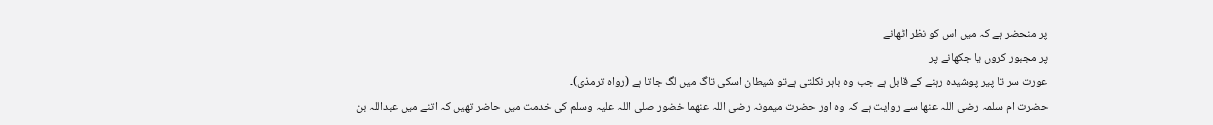پر منحضر ہے کہ میں اس کو نظر اٹھانے
پر مجبور کروں یا جکھانے پر
عورت سر تا پیر پوشیدہ رہنے کے قابل ہے جب وہ باہر نکلتی ہےتو شیطان اسکی تاگ میں لگ جاتا ہے (رواه ترمذی)۔
حضرت ام سلمہ رضی اللہ عنھا سے روایت ہے کہ وہ اور حضرت میمونہ رضی اللہ عنھما خضور صلی اللہ علیہ وسلم کی خدمت میں حاضر تھیں کہ اتنے میں عبداللہ بن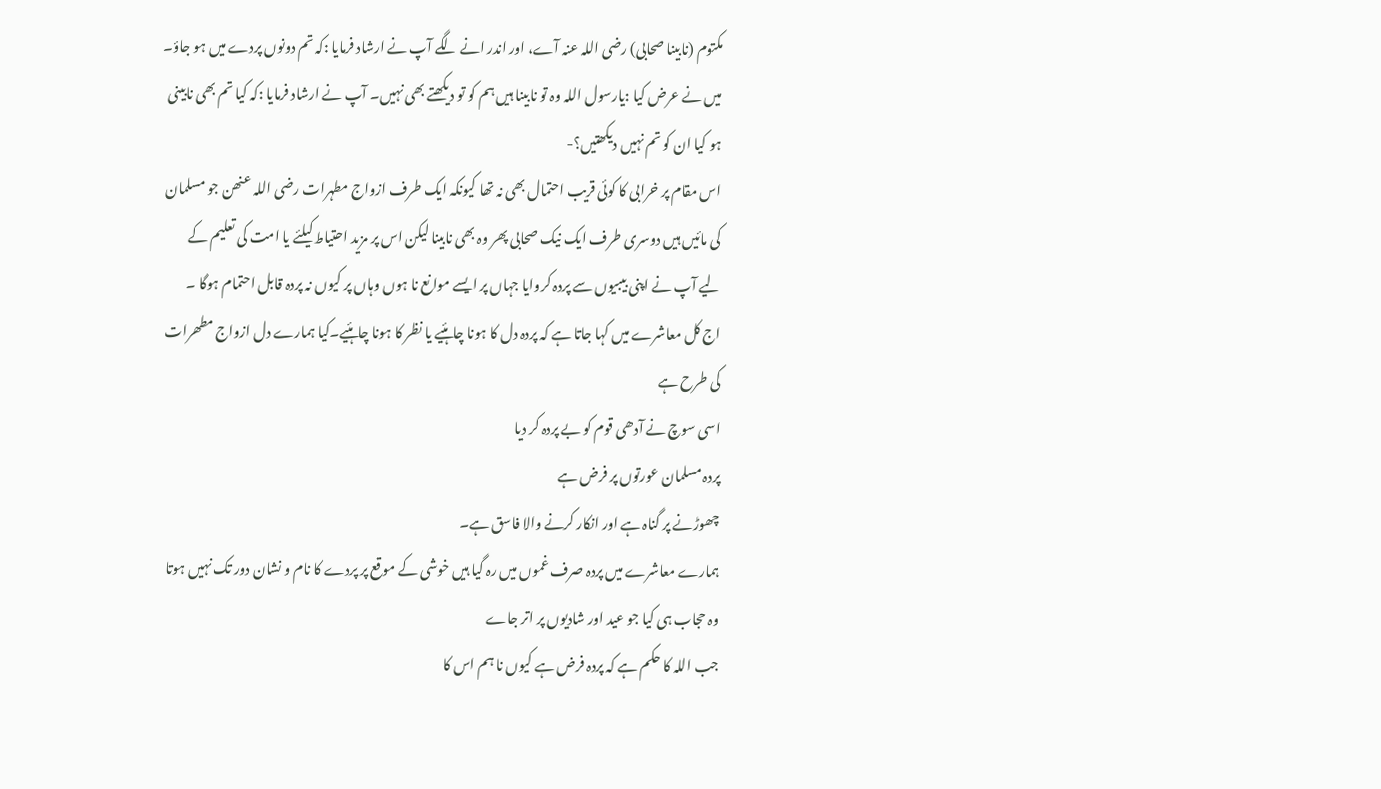مکتوم (نابینا صحابی) رضی اللہ عنہ آے، اور اندر انے لگے آپ نے ارشاد فرمایا :کہ تم دونوں پردے میں ہو جاؤ۔ میں نے عرض کیا :یارسول اللہ وہ تو نابینا ہیں ہم کو تو دیکھتے بھی نہیں۔ آپ نے ارشاد فرمایا :کہ کیا تم بھی نابینی ہو کیا ان کو تم نہیں دیکھتیں؟-
اس مقام پر خرابی کا کوئی قریب احتمال بھی نہ تھا کیونکہ ایک طرف ازواج مطہرات رضی اللہ عنھن جو مسلمان کی مائیں ہیں دوسری طرف ایک نیک صحابی پھر وہ بھی نابینا لیکن اس پر مزید احتیاط کیلئے یا امت کی تعلیم کے لیے آپ نے اپنی بیبیوں سے پردہ کروایا جہاں پر ایسے موانع نا ہوں وہاں پر کیوں نہ پردہ قابل احتمام ہوگا ۔
اج کل معاشرے میں کہا جاتا ہے کہ پردہ دل کا ہونا چاہئیے یا نظر کا ہونا چاہئیے۔کیا ہمارے دل ازواج مطھرات کی طرح ہے
اسی سوچ نے آدھی قوم کو بے پردہ کر دیا
پردہ مسلمان عورتوں پر فرض ہے
چھوڑنے پر گناہ ہے اور انکار کرنے والا فاسق ہے۔
ہمارے معاشرے میں پردہ صرف غموں میں رہ گیا ہیں خوشی کے موقع پر پردے کا نام و نشان دور تک نہیں ہوتا
وہ حجاب ہی کیا جو عید اور شادیوں پر اتر جاے
جب اللہ کا حکم ہے کہ پردہ فرض ہے کیوں نا ہم اس کا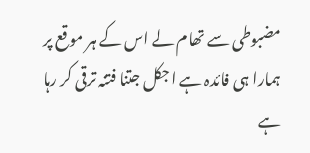مضبوطی سے تھام لے اس کے ہر موقع پر ہمارا ہی فائدہ ہے اجکل جتنا فتنہ ترقی کر رہا ہے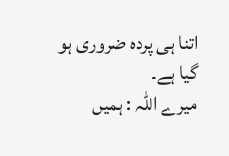اتنا ہی پردہ ضروری ہو گیا ہے۔
میرے اللہ : ہمیں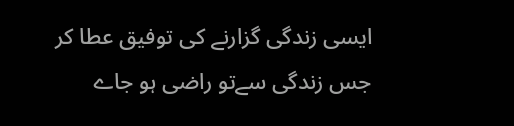ایسی زندگی گزارنے کی توفیق عطا کر
جس زندگی سےتو راضی ہو جاے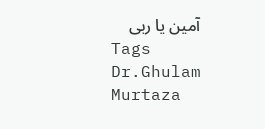آمین یا ربی
Tags Dr.Ghulam Murtaza